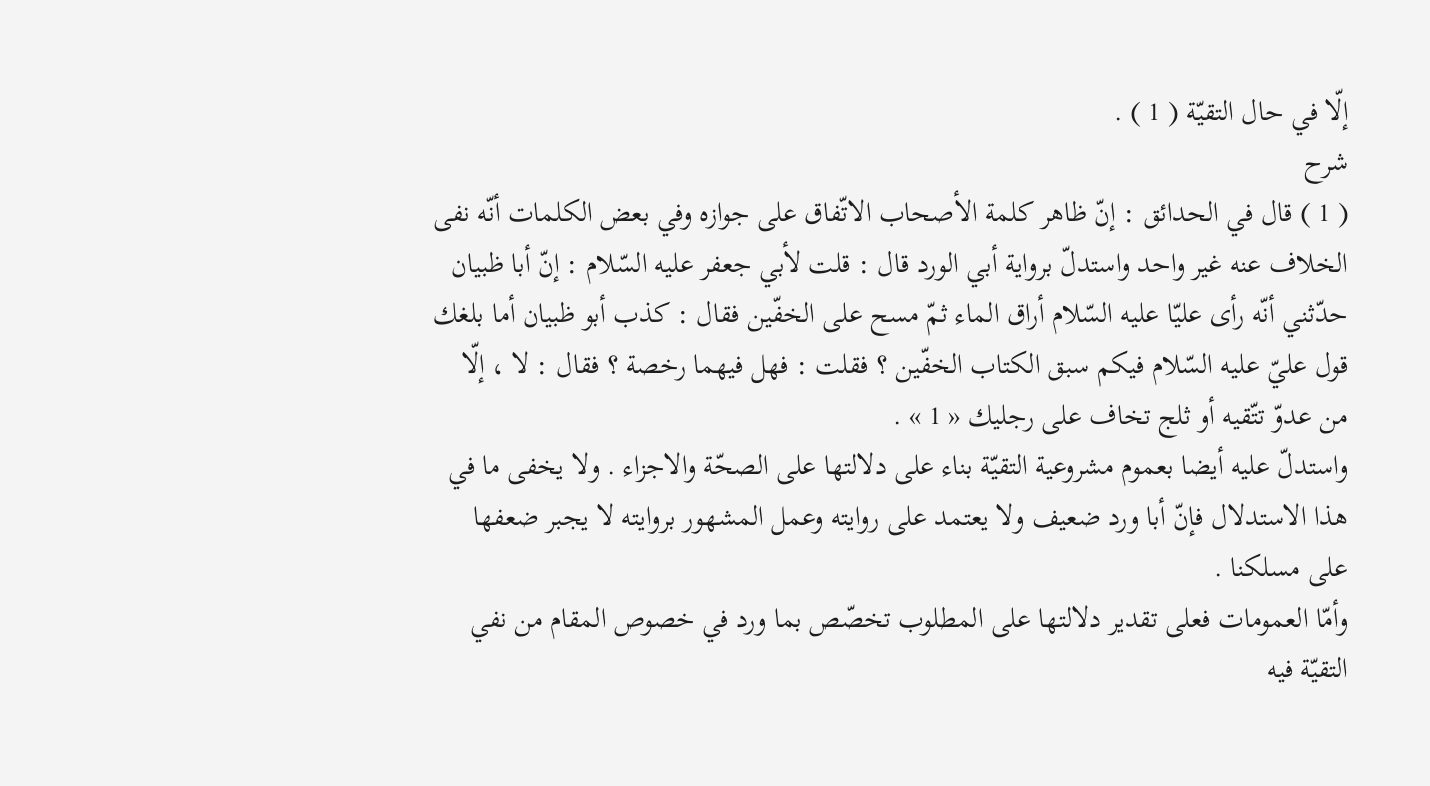إلّا في حال التقيّة ( 1 ) .
شرح
( 1 ) قال في الحدائق : إنّ ظاهر كلمة الأصحاب الاتّفاق على جوازه وفي بعض الكلمات أنّه نفى الخلاف عنه غير واحد واستدلّ برواية أبي الورد قال : قلت لأبي جعفر عليه السّلام : إنّ أبا ظبيان حدّثني أنّه رأى عليّا عليه السّلام أراق الماء ثمّ مسح على الخفّين فقال : كذب أبو ظبيان أما بلغك قول عليّ عليه السّلام فيكم سبق الكتاب الخفّين ؟ فقلت : فهل فيهما رخصة ؟ فقال : لا ، إلّا من عدوّ تتّقيه أو ثلج تخاف على رجليك « 1 » .
واستدلّ عليه أيضا بعموم مشروعية التقيّة بناء على دلالتها على الصحّة والاجزاء . ولا يخفى ما في هذا الاستدلال فإنّ أبا ورد ضعيف ولا يعتمد على روايته وعمل المشهور بروايته لا يجبر ضعفها على مسلكنا .
وأمّا العمومات فعلى تقدير دلالتها على المطلوب تخصّص بما ورد في خصوص المقام من نفي التقيّة فيه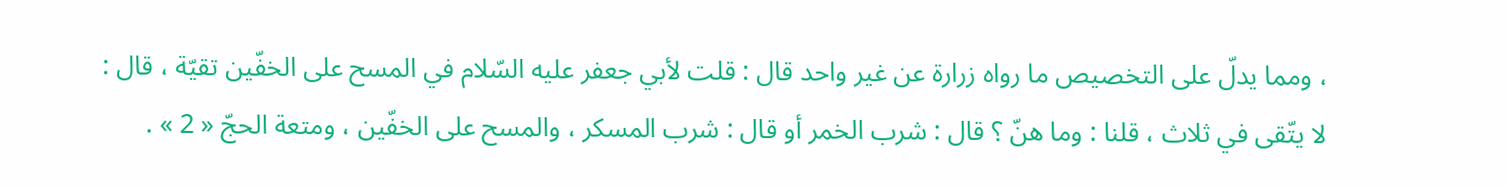، ومما يدلّ على التخصيص ما رواه زرارة عن غير واحد قال : قلت لأبي جعفر عليه السّلام في المسح على الخفّين تقيّة ، قال :
لا يتّقى في ثلاث ، قلنا : وما هنّ ؟ قال : شرب الخمر أو قال : شرب المسكر ، والمسح على الخفّين ، ومتعة الحجّ « 2 » .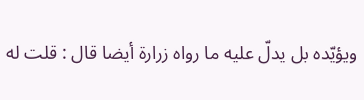ويؤيّده بل يدلّ عليه ما رواه زرارة أيضا قال : قلت له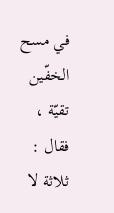في مسح الخفّين تقيّة ، فقال : ثلاثة لا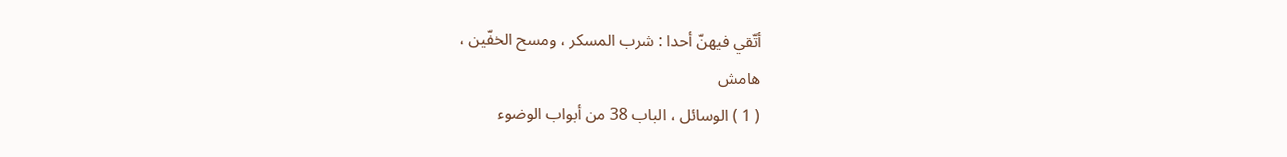أتّقي فيهنّ أحدا : شرب المسكر ، ومسح الخفّين ،
هامش
( 1 ) الوسائل ، الباب 38 من أبواب الوضوء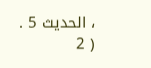، الحديث 5 .
( 2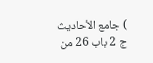) جامع الأحاديث ج 2 باب 26 من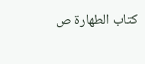كتاب الطهارة ص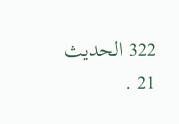322 الحديث 21 .